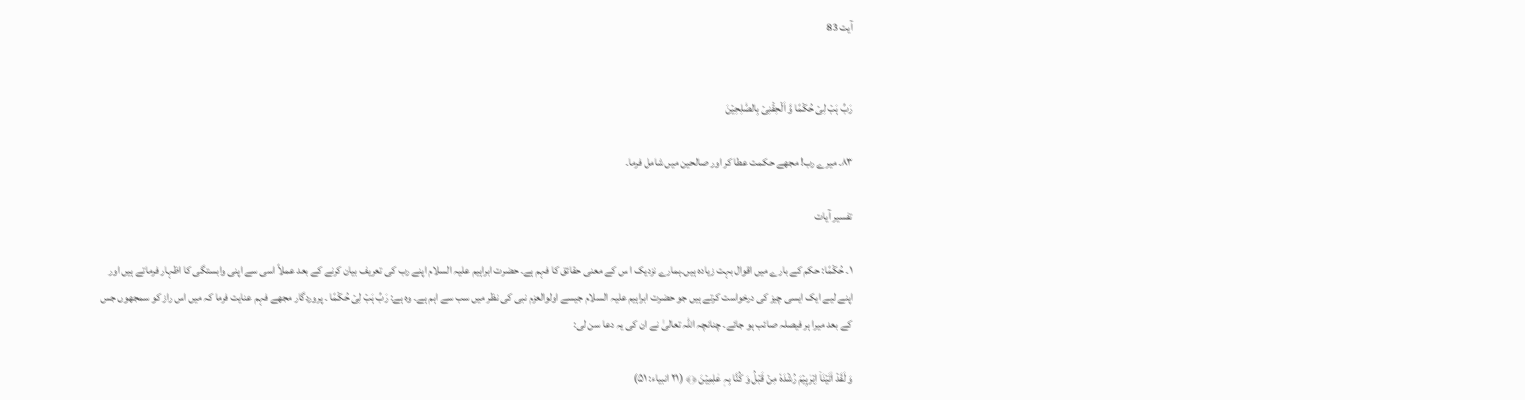آیت 83


رَبِّ ہَبۡ لِیۡ حُکۡمًا وَّ اَلۡحِقۡنِیۡ بِالصّٰلِحِیۡنَ

۸۳۔ میرے رب! مجھے حکمت عطا کر اور صالحین میں شامل فرما۔

تفسیر آیات

۱۔ حُکۡمًا: حکم کے بارے میں اقوال بہت زیادہ ہیں۔ہمارے نزدیک ا س کے معنی حقائق کا فہم ہے۔ حضرت ابراہیم علیہ السلام اپنے رب کی تعریف بیان کرنے کے بعد عملاً اسی سے اپنی وابستگی کا اظہار فرماتے ہیں اور اپنے لیے ایک ایسی چیز کی درخواست کرتے ہیں جو حضرت ابراہیم علیہ السلام جیسے اولوالعزم نبی کی نظر میں سب سے اہم ہے۔ وہ ہے: رَبِّ ہَبۡ لِیۡ حُکۡمًا ۔ پروردگار مجھے فہم عنایت فرما کہ میں اس راز کو سمجھوں جس کے بعد میرا ہر فیصلہ صائب ہو جائے۔ چنانچہ اللہ تعالیٰ نے ان کی یہ دعا سن لی:

وَ لَقَدۡ اٰتَیۡنَاۤ اِبۡرٰہِیۡمَ رُشۡدَہٗ مِنۡ قَبۡلُ وَ کُنَّا بِہٖ عٰلِمِیۡنَ ﴿﴾ (۲۱ انبیاء: ۵۱)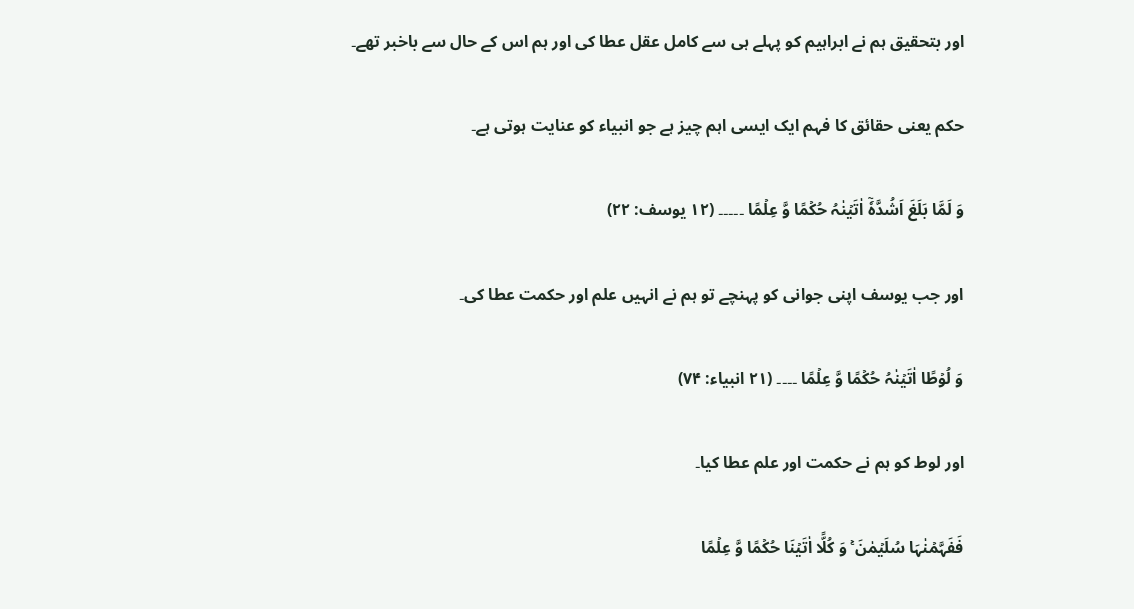اور بتحقیق ہم نے ابراہیم کو پہلے ہی سے کامل عقل عطا کی اور ہم اس کے حال سے باخبر تھے۔

حکم یعنی حقائق کا فہم ایک ایسی اہم چیز ہے جو انبیاء کو عنایت ہوتی ہے۔

وَ لَمَّا بَلَغَ اَشُدَّہٗۤ اٰتَیۡنٰہُ حُکۡمًا وَّ عِلۡمًا ۔۔۔۔۔ (۱۲ یوسف: ۲۲)

اور جب یوسف اپنی جوانی کو پہنچے تو ہم نے انہیں علم اور حکمت عطا کی۔

وَ لُوۡطًا اٰتَیۡنٰہُ حُکۡمًا وَّ عِلۡمًا ۔۔۔۔ (۲۱ انبیاء: ۷۴)

اور لوط کو ہم نے حکمت اور علم عطا کیا۔

فَفَہَّمۡنٰہَا سُلَیۡمٰنَ ۚ وَ کُلًّا اٰتَیۡنَا حُکۡمًا وَّ عِلۡمًا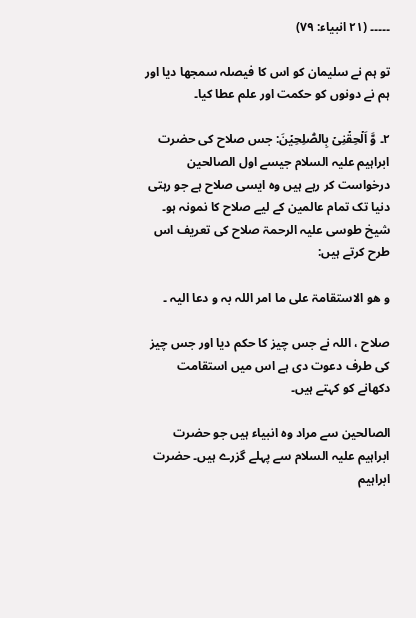۔۔۔۔۔ (۲۱ انبیاء: ۷۹)

تو ہم نے سلیمان کو اس کا فیصلہ سمجھا دیا اور ہم نے دونوں کو حکمت اور علم عطا کیا۔

۲۔ وَّ اَلۡحِقۡنِیۡ بِالصّٰلِحِیۡنَ: جس صلاح کی حضرت ابراہیم علیہ السلام جیسے اول الصالحین درخواست کر رہے ہیں وہ ایسی صلاح ہے جو رہتی دنیا تک تمام عالمین کے لیے صلاح کا نمونہ ہو۔ شیخ طوسی علیہ الرحمۃ صلاح کی تعریف اس طرح کرتے ہیں:

و ھو الاستقامۃ علی ما امر اللہ بہ و دعا الیہ ۔

صلاح ، اللہ نے جس چیز کا حکم دیا اور جس چیز کی طرف دعوت دی ہے اس میں استقامت دکھانے کو کہتے ہیں۔

الصالحین سے مراد وہ انبیاء ہیں جو حضرت ابراہیم علیہ السلام سے پہلے گزرے ہیں۔ حضرت ابراہیم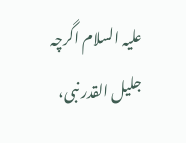علیہ السلام اگرچہ جلیل القدر نبی،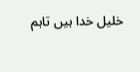خلیل خدا ہیں تاہم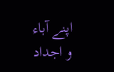اپنے آباء و اجداد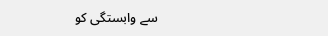سے وابستگی کو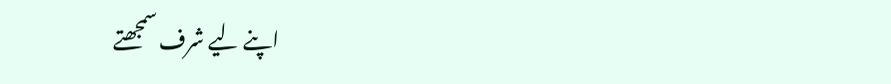اپنے لیے شرف سمجھتے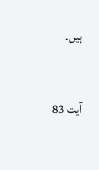ہیں۔


آیت 83